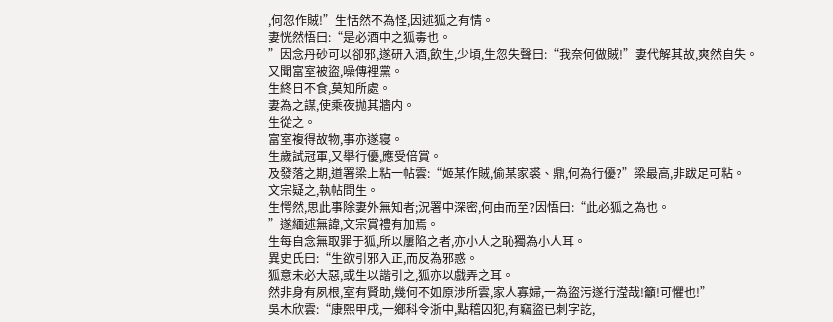,何忽作賊!”生恬然不為怪,因述狐之有情。
妻恍然悟曰:“是必酒中之狐毒也。
”因念丹砂可以卻邪,遂研入酒,飲生,少頃,生忽失聲曰:“我奈何做賊!”妻代解其故,爽然自失。
又聞富室被盜,噪傳裡黨。
生終日不食,莫知所處。
妻為之謀,使乘夜抛其牆内。
生從之。
富室複得故物,事亦遂寝。
生歲試冠軍,又舉行優,應受倍賞。
及發落之期,道署梁上粘一帖雲:“姬某作賊,偷某家裘、鼎,何為行優?”梁最高,非跋足可粘。
文宗疑之,執帖問生。
生愕然,思此事除妻外無知者;況署中深密,何由而至?因悟曰:“此必狐之為也。
”遂緬述無諱,文宗賞禮有加焉。
生每自念無取罪于狐,所以屢陷之者,亦小人之恥獨為小人耳。
異史氏曰:“生欲引邪入正,而反為邪惑。
狐意未必大惡,或生以諧引之,狐亦以戲弄之耳。
然非身有夙根,室有賢助,幾何不如原涉所雲,家人寡婦,一為盜污遂行滢哉!籲!可懼也!”
吳木欣雲:“康熙甲戌,一鄉科令浙中,點稽囚犯,有竊盜已刺字訖,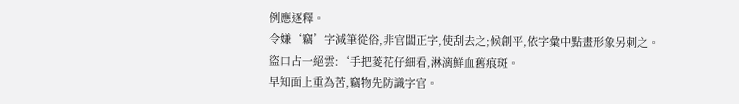例應逐釋。
令嫌‘竊’字減筆從俗,非官闆正字,使刮去之;候創平,依字彙中點畫形象另刺之。
盜口占一絕雲:‘手把菱花仔細看,淋漓鮮血舊痕斑。
早知面上重為苦,竊物先防識字官。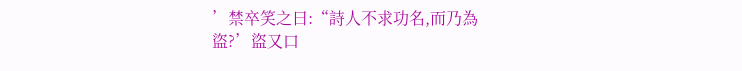’禁卒笑之曰:“詩人不求功名,而乃為盜?’盜又口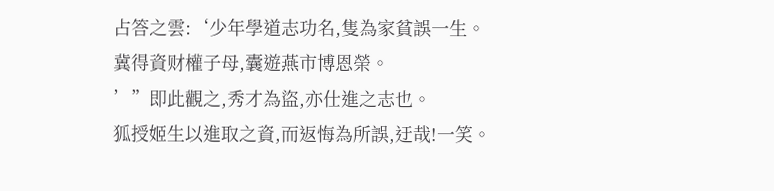占答之雲:‘少年學道志功名,隻為家貧誤一生。
冀得資财權子母,囊遊燕市博恩榮。
’”即此觀之,秀才為盜,亦仕進之志也。
狐授姬生以進取之資,而返悔為所誤,迂哉!一笑。